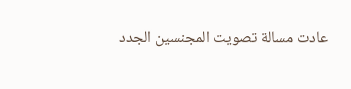عادت مسالة تصويت المجنسين الجدد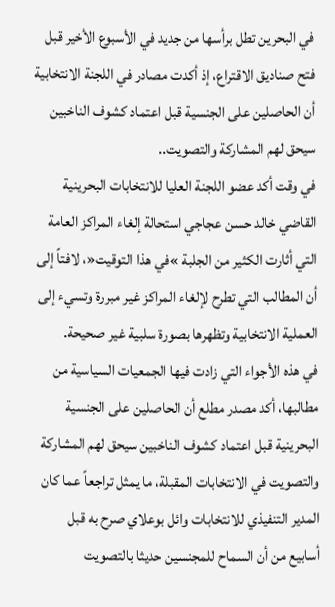في البحرين تطل برأسها من جديد في الأسبوع الأخير قبل فتح صناديق الاقتراع، إذ أكدت مصادر في اللجنة الانتخابية أن الحاصلين على الجنسية قبل اعتماد كشوف الناخبين سيحق لهم المشاركة والتصويت..
في وقت أكد عضو اللجنة العليا للانتخابات البحرينية القاضي خالد حسن عجاجي استحالة إلغاء المراكز العامة التي أثارت الكثير من الجلبة »في هذا التوقيت«، لافتاً إلى أن المطالب التي تطرح لإلغاء المراكز غير مبررة وتسيء إلى العملية الانتخابية وتظهرها بصورة سلبية غير صحيحة.
في هذه الأجواء التي زادت فيها الجمعيات السياسية من مطالبها، أكد مصدر مطلع أن الحاصلين على الجنسية البحرينية قبل اعتماد كشوف الناخبين سيحق لهم المشاركة والتصويت في الانتخابات المقبلة، ما يمثل تراجعاً عما كان المدير التنفيذي للانتخابات وائل بوعلاي صرح به قبل أسابيع من أن السماح للمجنسين حديثا بالتصويت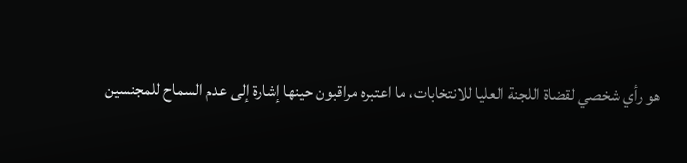هو رأي شخصي لقضاة اللجنة العليا للانتخابات، ما اعتبره مراقبون حينها إشارة إلى عدم السماح للمجنسين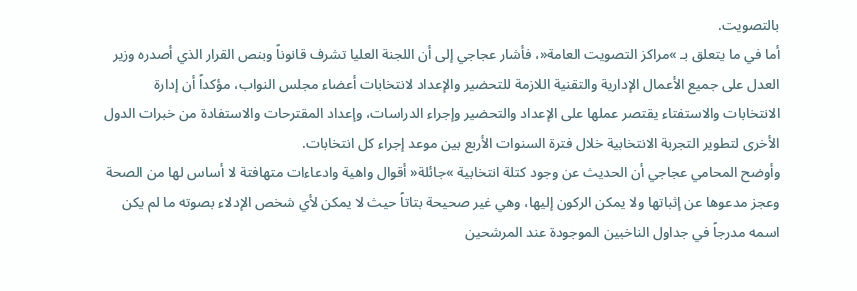بالتصويت.
أما في ما يتعلق بـ »مراكز التصويت العامة«، فأشار عجاجي إلى أن اللجنة العليا تشرف قانوناً وبنص القرار الذي أصدره وزير العدل على جميع الأعمال الإدارية والتقنية اللازمة للتحضير والإعداد لانتخابات أعضاء مجلس النواب، مؤكداً أن إدارة الانتخابات والاستفتاء يقتصر عملها على الإعداد والتحضير وإجراء الدراسات، وإعداد المقترحات والاستفادة من خبرات الدول الأخرى لتطوير التجربة الانتخابية خلال فترة السنوات الأربع بين موعد إجراء كل انتخابات.
وأوضح المحامي عجاجي أن الحديث عن وجود كتلة انتخابية »جائلة« أقوال واهية وادعاءات متهافتة لا أساس لها من الصحة وعجز مدعوها عن إثباتها ولا يمكن الركون إليها، وهي غير صحيحة بتاتاً حيث لا يمكن لأي شخص الإدلاء بصوته ما لم يكن اسمه مدرجاً في جداول الناخبين الموجودة عند المرشحين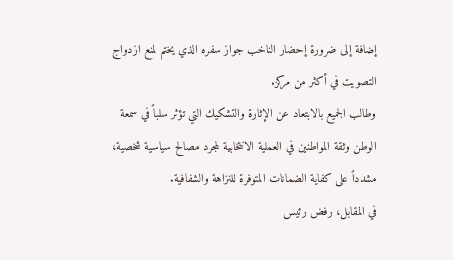إضافة إلى ضرورة إحضار الناخب جواز سفره الذي يختم لمنع ازدواج التصويت في أكثر من مركز.
وطالب الجميع بالابتعاد عن الإثارة والتشكيك التي تؤثر سلباً في سمعة الوطن وثقة المواطنين في العملية الانتخابية لمجرد مصالح سياسية شخصية، مشدداً على كفاية الضمانات المتوفرة للنزاهة والشفافية.
في المقابل، رفض رئيس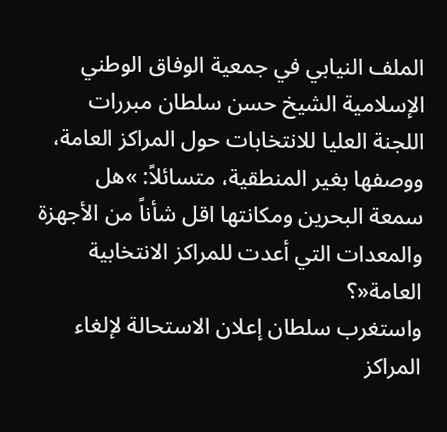الملف النيابي في جمعية الوفاق الوطني الإسلامية الشيخ حسن سلطان مبررات اللجنة العليا للانتخابات حول المراكز العامة، ووصفها بغير المنطقية، متسائلاً: »هل سمعة البحرين ومكانتها اقل شأناً من الأجهزة والمعدات التي أعدت للمراكز الانتخابية العامة«؟
واستغرب سلطان إعلان الاستحالة لإلغاء المراكز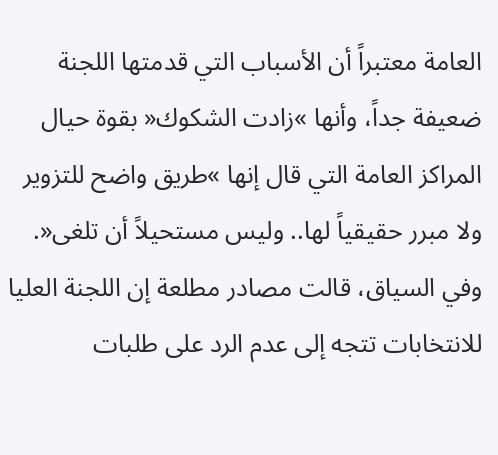العامة معتبراً أن الأسباب التي قدمتها اللجنة ضعيفة جداً، وأنها »زادت الشكوك« بقوة حيال المراكز العامة التي قال إنها »طريق واضح للتزوير ولا مبرر حقيقياً لها.. وليس مستحيلاً أن تلغى«.
وفي السياق، قالت مصادر مطلعة إن اللجنة العليا للانتخابات تتجه إلى عدم الرد على طلبات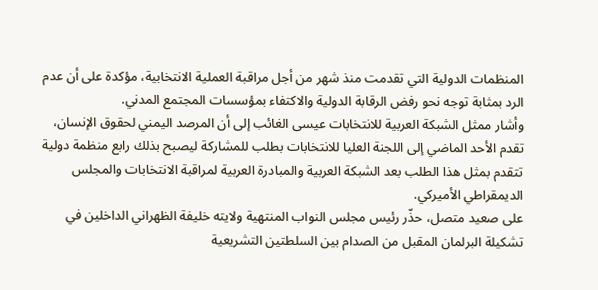المنظمات الدولية التي تقدمت منذ شهر من أجل مراقبة العملية الانتخابية، مؤكدة على أن عدم الرد بمثابة توجه نحو رفض الرقابة الدولية والاكتفاء بمؤسسات المجتمع المدني.
وأشار ممثل الشبكة العربية للانتخابات عيسى الغائب إلى أن المرصد اليمني لحقوق الإنسان، تقدم الأحد الماضي إلى اللجنة العليا للانتخابات بطلب للمشاركة ليصبح بذلك رابع منظمة دولية تتقدم بمثل هذا الطلب بعد الشبكة العربية والمبادرة العربية لمراقبة الانتخابات والمجلس الديمقراطي الأميركي.
على صعيد متصل، حذّر رئيس مجلس النواب المنتهية ولايته خليفة الظهراني الداخلين في تشكيلة البرلمان المقبل من الصدام بين السلطتين التشريعية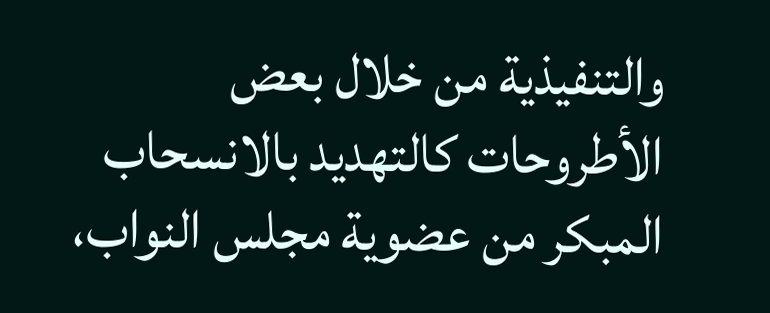والتنفيذية من خلال بعض الأطروحات كالتهديد بالانسحاب المبكر من عضوية مجلس النواب،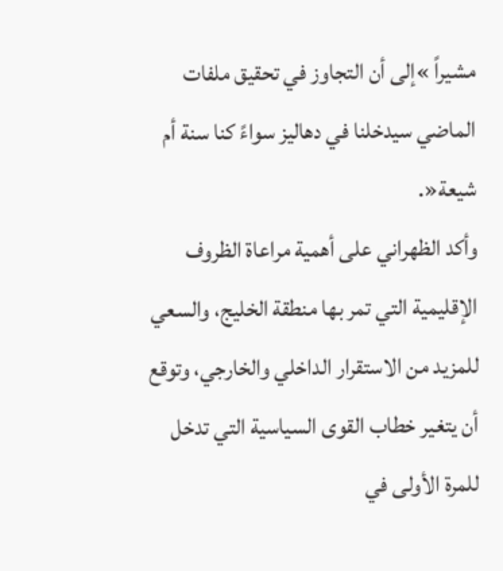مشيراً »إلى أن التجاوز في تحقيق ملفات الماضي سيدخلنا في دهاليز سواءً كنا سنة أم شيعة«.
وأكد الظهراني على أهمية مراعاة الظروف الإقليمية التي تمر بها منطقة الخليج، والسعي للمزيد من الاستقرار الداخلي والخارجي، وتوقع أن يتغير خطاب القوى السياسية التي تدخل للمرة الأولى في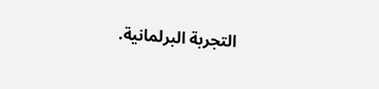التجربة البرلمانية.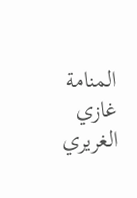المنامة غازي الغريري